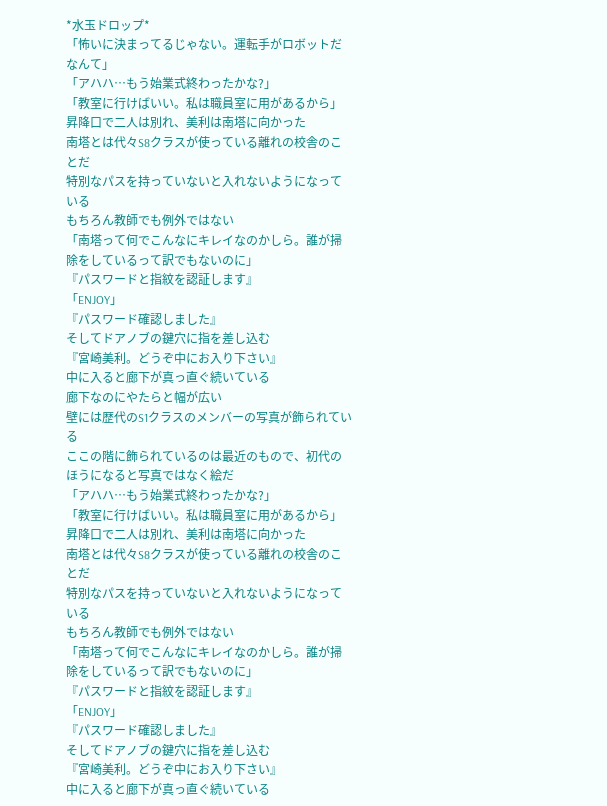*水玉ドロップ*
「怖いに決まってるじゃない。運転手がロボットだなんて」
「アハハ…もう始業式終わったかな?」
「教室に行けばいい。私は職員室に用があるから」
昇降口で二人は別れ、美利は南塔に向かった
南塔とは代々S8クラスが使っている離れの校舎のことだ
特別なパスを持っていないと入れないようになっている
もちろん教師でも例外ではない
「南塔って何でこんなにキレイなのかしら。誰が掃除をしているって訳でもないのに」
『パスワードと指紋を認証します』
「ENJOY」
『パスワード確認しました』
そしてドアノブの鍵穴に指を差し込む
『宮崎美利。どうぞ中にお入り下さい』
中に入ると廊下が真っ直ぐ続いている
廊下なのにやたらと幅が広い
壁には歴代のS1クラスのメンバーの写真が飾られている
ここの階に飾られているのは最近のもので、初代のほうになると写真ではなく絵だ
「アハハ…もう始業式終わったかな?」
「教室に行けばいい。私は職員室に用があるから」
昇降口で二人は別れ、美利は南塔に向かった
南塔とは代々S8クラスが使っている離れの校舎のことだ
特別なパスを持っていないと入れないようになっている
もちろん教師でも例外ではない
「南塔って何でこんなにキレイなのかしら。誰が掃除をしているって訳でもないのに」
『パスワードと指紋を認証します』
「ENJOY」
『パスワード確認しました』
そしてドアノブの鍵穴に指を差し込む
『宮崎美利。どうぞ中にお入り下さい』
中に入ると廊下が真っ直ぐ続いている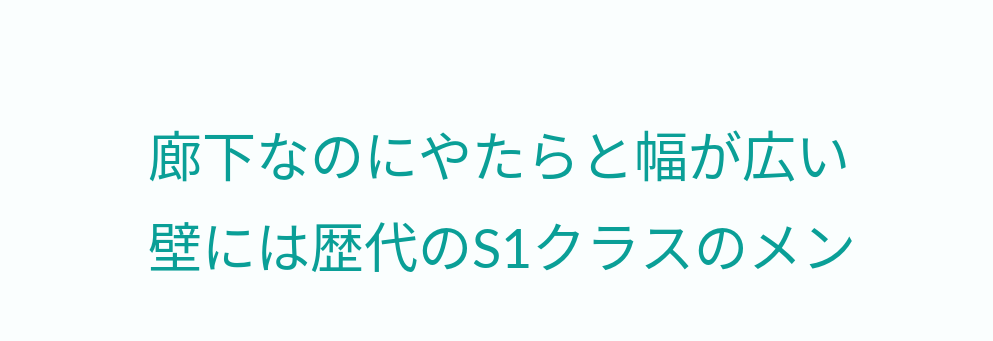廊下なのにやたらと幅が広い
壁には歴代のS1クラスのメン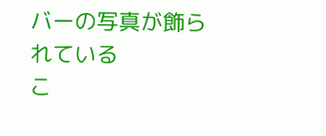バーの写真が飾られている
こ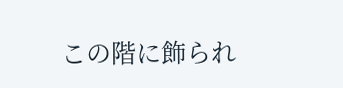この階に飾られ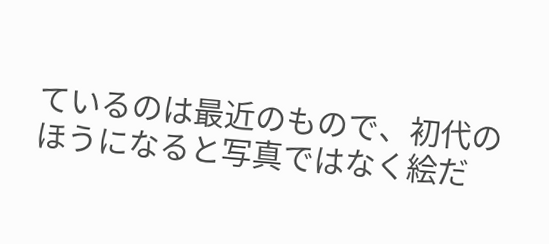ているのは最近のもので、初代のほうになると写真ではなく絵だ